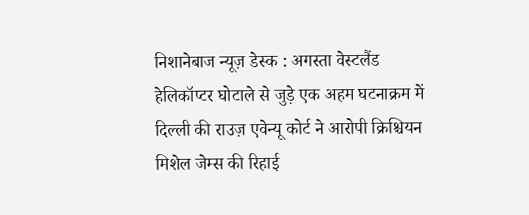निशानेबाज न्यूज़ डेस्क : अगस्ता वेस्टलैंड हेलिकॉप्टर घोटाले से जुड़े एक अहम घटनाक्रम में दिल्ली की राउज़ एवेन्यू कोर्ट ने आरोपी क्रिश्चियन मिशेल जेम्स की रिहाई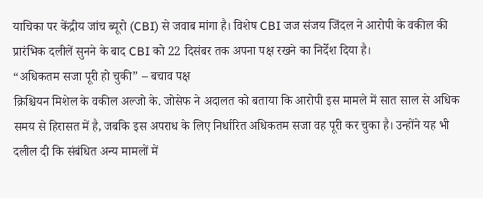याचिका पर केंद्रीय जांच ब्यूरो (CBI) से जवाब मांगा है। विशेष CBI जज संजय जिंदल ने आरोपी के वकील की प्रारंभिक दलीलें सुनने के बाद CBI को 22 दिसंबर तक अपना पक्ष रखने का निर्देश दिया है।
“अधिकतम सजा पूरी हो चुकी” – बचाव पक्ष
क्रिश्चियन मिशेल के वकील अल्जो के. जोसेफ ने अदालत को बताया कि आरोपी इस मामले में सात साल से अधिक समय से हिरासत में है, जबकि इस अपराध के लिए निर्धारित अधिकतम सजा वह पूरी कर चुका है। उन्होंने यह भी दलील दी कि संबंधित अन्य मामलों में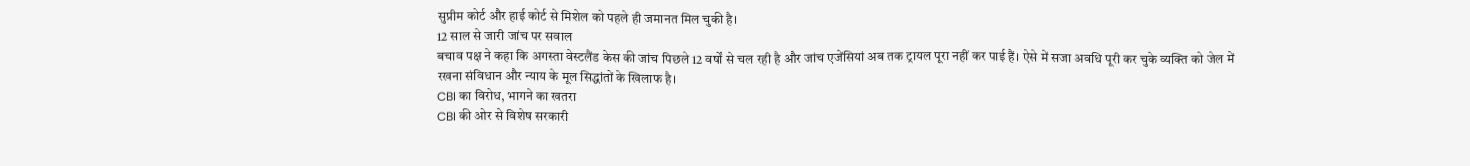सुप्रीम कोर्ट और हाई कोर्ट से मिशेल को पहले ही जमानत मिल चुकी है।
12 साल से जारी जांच पर सवाल
बचाव पक्ष ने कहा कि अगस्ता वेस्टलैंड केस की जांच पिछले 12 वर्षों से चल रही है और जांच एजेंसियां अब तक ट्रायल पूरा नहीं कर पाई हैं। ऐसे में सजा अवधि पूरी कर चुके व्यक्ति को जेल में रखना संविधान और न्याय के मूल सिद्धांतों के खिलाफ है।
CBI का विरोध, भागने का खतरा
CBI की ओर से विशेष सरकारी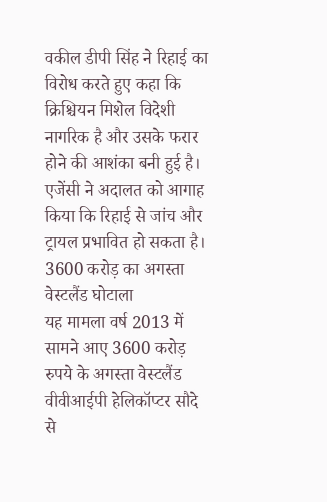वकील डीपी सिंह ने रिहाई का विरोध करते हुए कहा कि क्रिश्चियन मिशेल विदेशी नागरिक है और उसके फरार होने की आशंका बनी हुई है। एजेंसी ने अदालत को आगाह किया कि रिहाई से जांच और ट्रायल प्रभावित हो सकता है।
3600 करोड़ का अगस्ता वेस्टलैंड घोटाला
यह मामला वर्ष 2013 में सामने आए 3600 करोड़ रुपये के अगस्ता वेस्टलैंड वीवीआईपी हेलिकॉप्टर सौदे से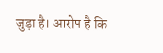जुड़ा है। आरोप है कि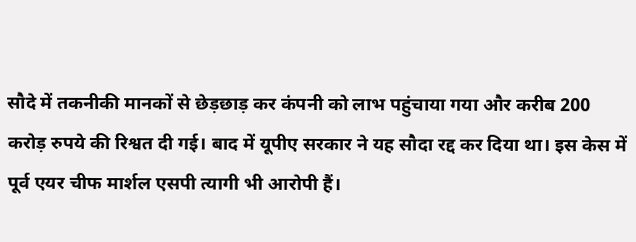सौदे में तकनीकी मानकों से छेड़छाड़ कर कंपनी को लाभ पहुंचाया गया और करीब 200 करोड़ रुपये की रिश्वत दी गई। बाद में यूपीए सरकार ने यह सौदा रद्द कर दिया था। इस केस में पूर्व एयर चीफ मार्शल एसपी त्यागी भी आरोपी हैं।